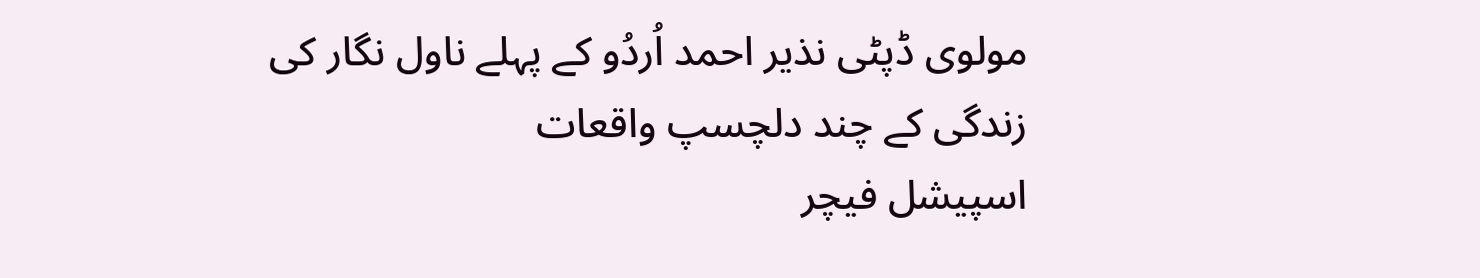مولوی ڈپٹی نذیر احمد اُردُو کے پہلے ناول نگار کی زندگی کے چند دلچسپ واقعات
اسپیشل فیچر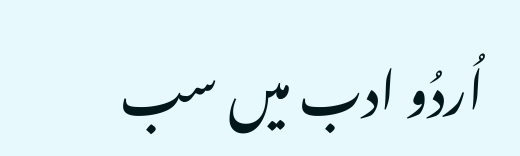اُردُو ادب میں سب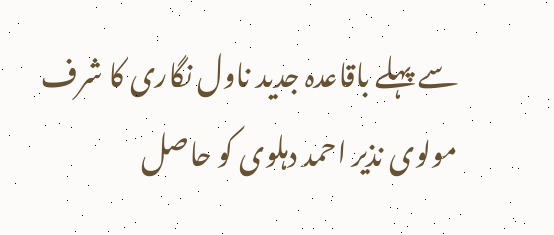سے پہلے باقاعدہ جدید ناول نگاری کا شرف مولوی نذیر احمد دہلوی کو حاصل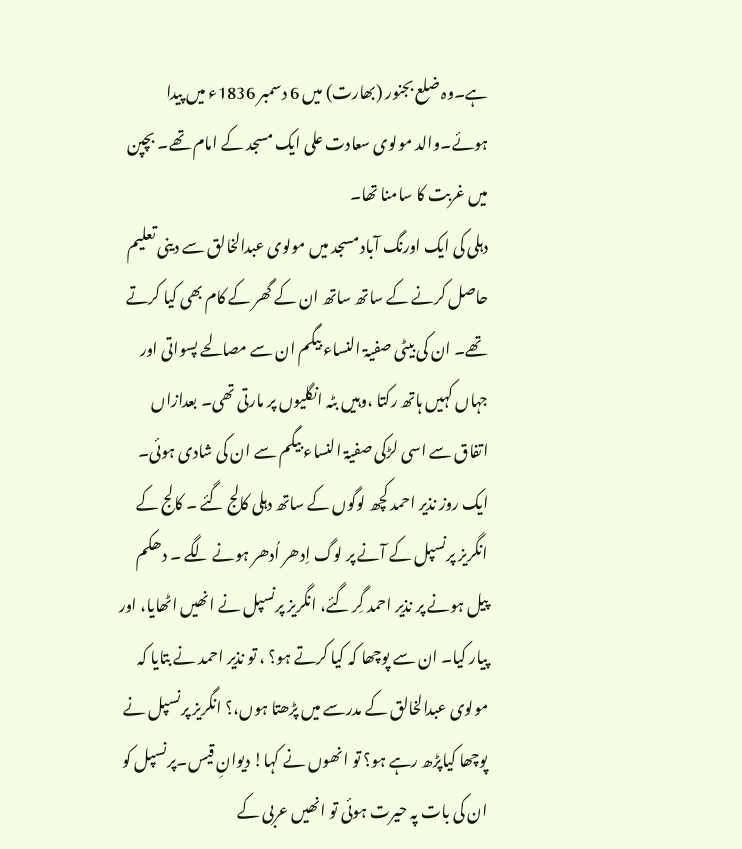ہے۔وہ ضلع بجنور (بھارت) میں 6 دسمبر 1836ء میں پیدا ہوئے۔والد مولوی سعادت علی ایک مسجد کے امام تھے۔ بچپن میں غربت کا سامنا تھا۔
دہلی کی ایک اورنگ آباد مسجد میں مولوی عبدالخالق سے دینی تعلیم حاصل کرنے کے ساتھ ساتھ ان کے گھر کے کام بھی کیا کرتے تھے۔ ان کی بیٹی صفیۃ النساء بیگم ان سے مصالحے پسواتی اور جہاں کہیں ہاتھ رکتا ،وہیں بٹہ انگلیوں پر مارتی تھی۔ بعدازاں اتفاق سے اسی لڑکی صفیۃ النساء بیگم سے ان کی شادی ہوئی۔
ایک روز نذیر احمد کچھ لوگوں کے ساتھ دہلی کالج گئے ۔ کالج کے انگریز پرنسپل کے آنے پر لوگ اِدھر اُدھر ہونے لگے ۔ دھکم پیل ہونے پر نذیر احمد گِر گئے، انگریز پرنسپل نے انھیں اٹھایا، اور پیار کیا۔ ان سے پوچھا کہ کیا کرتے ہو؟ ، تو نذیر احمد نے بتایا کہ مولوی عبدالخالق کے مدرسے میں پڑھتا ہوں،؟ انگریز پرنسپل نے پوچھا کیاپڑھ رہے ہو؟ تو انھوں نے کہا! دیوانِ قیس۔پرنسپل کو ان کی بات پہ حیرت ہوئی تو انھیں عربی کے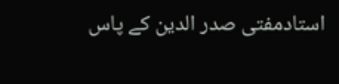استادمفتی صدر الدین کے پاس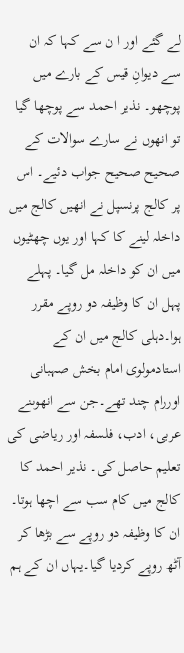لے گئے اور ا ن سے کہا کہ ان سے دیوانِ قیس کے بارے میں پوچھو۔ نذیر احمد سے پوچھا گیا تو انھوں نے سارے سوالات کے صحیح صحیح جواب دئیے۔ اس پر کالج پرنسپل نے انھیں کالج میں داخلہ لینے کا کہا اور یوں چھٹیوں میں ان کو داخلہ مل گیا۔ پہلے پہل ان کا وظیفہ دو روپے مقرر ہوا۔دہلی کالج میں ان کے استادمولوی امام بخش صہبانی اوررام چند تھے۔جن سے انھوںنے عربی، ادب، فلسفہ اور ریاضی کی تعلیم حاصل کی۔ نذیر احمد کا کالج میں کام سب سے اچھا ہوتا۔ ان کا وظیفہ دو روپے سے بڑھا کر آٹھ روپے کردیا گیا۔یہاں ان کے ہم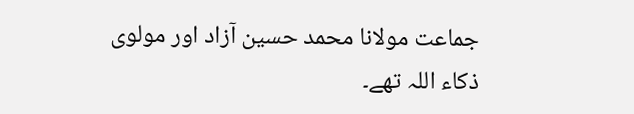جماعت مولانا محمد حسین آزاد اور مولوی ذکاء اللہ تھے۔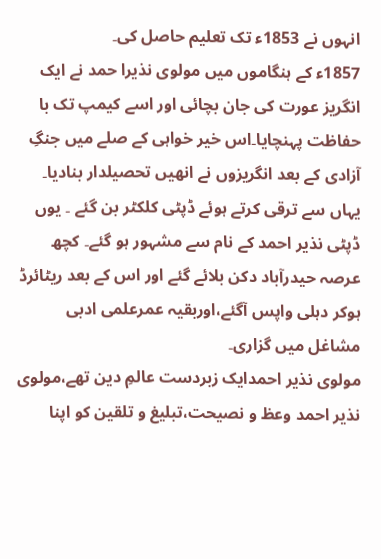انہوں نے 1853ء تک تعلیم حاصل کی۔
1857ء کے ہنگاموں میں مولوی نذیرا حمد نے ایک انگریز عورت کی جان بچائی اور اسے کیمپ تک با حفاظت پہنچایا۔اس خیر خواہی کے صلے میں جنگِ آزادی کے بعد انگریزوں نے انھیں تحصیلدار بنادیا۔ یہاں سے ترقی کرتے ہوئے ڈپٹی کلکٹر بن گئے ۔ یوں ڈپٹی نذیر احمد کے نام سے مشہور ہو گئے۔ کچھ عرصہ حیدرآباد دکن بلائے گئے اور اس کے بعد ریٹائرڈ ہوکر دہلی واپس آگئے،اوربقیہ عمرعلمی ادبی مشاغل میں گزاری۔
مولوی نذیر احمدایک زبردست عالمِ دین تھے،مولوی نذیر احمد وعظ و نصیحت،تبلیغ و تلقین کو اپنا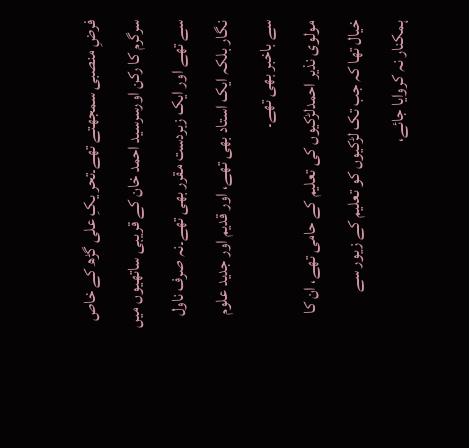فرضِ منصبی سمجھتے تھے۔تحر یکِ علی گڑھ کے خاص سرگرم کا رکن اورسرسید احمد خان کے قریبی ساتھیوں میں سے تھے اور ایک زبردست مقرر بھی تھے۔نہ صرف ناول نگار بلکہ ایک استاد بھی تھے، اور قدیم اور جدید علوم سے باخبر بھی تھے۔
مولوی نذیر احمدلڑکیوں کی تعلیم کے حامی تھے، ان کا خیال تھا کہ جب تک لڑکیوں کو تعلیم کے زیور سے ہمکنار نہ کروایا جائے،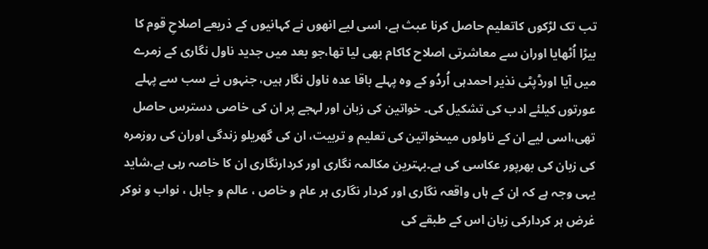تب تک لڑکوں کاتعلیم حاصل کرنا عبث ہے، اسی لیے انھوں نے کہانیوں کے ذریعے اصلاحِ قوم کا بیڑا اُٹھایا اوران سے معاشرتی اصلاح کاکام بھی لیا تھا،جو بعد میں جدید ناول نگاری کے زمرے میں آیا اورڈپٹی نذیر احمدہی اُردُو کے وہ پہلے باقا عدہ ناول نگار ہیں، جنہوں نے سب سے پہلے عورتوں کیلئے ادب کی تشکیل کی۔ خواتین کی زبان اور لہجے پر ان کی خاصی دسترس حاصل تھی،اسی لیے ان کے ناولوں میںخواتین کی تعلیم و تربیت، ان کی گھریلو زندگی اوران کی روزمرہ کی زبان کی بھرپور عکاسی کی ہے۔بہترین مکالمہ نگاری اور کردارنگاری ان کا خاصہ رہی ہے،شاید یہی وجہ ہے کہ ان کے ہاں واقعہ نگاری اور کردار نگاری ہر عام و خاص ، عالم و جاہل ، نواب و نوکر غرض ہر کردارکی زبان اس کے طبقے کی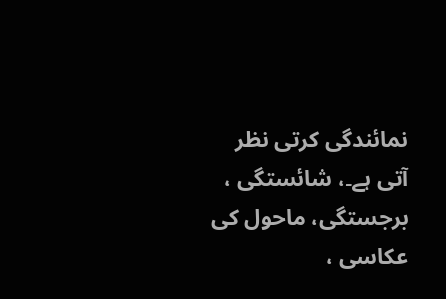نمائندگی کرتی نظر آتی ہے۔، شائستگی ، برجستگی، ماحول کی عکاسی ،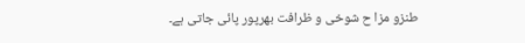طنزو مزا ح شوخی و ظرافت بھرپور پائی جاتی ہے۔